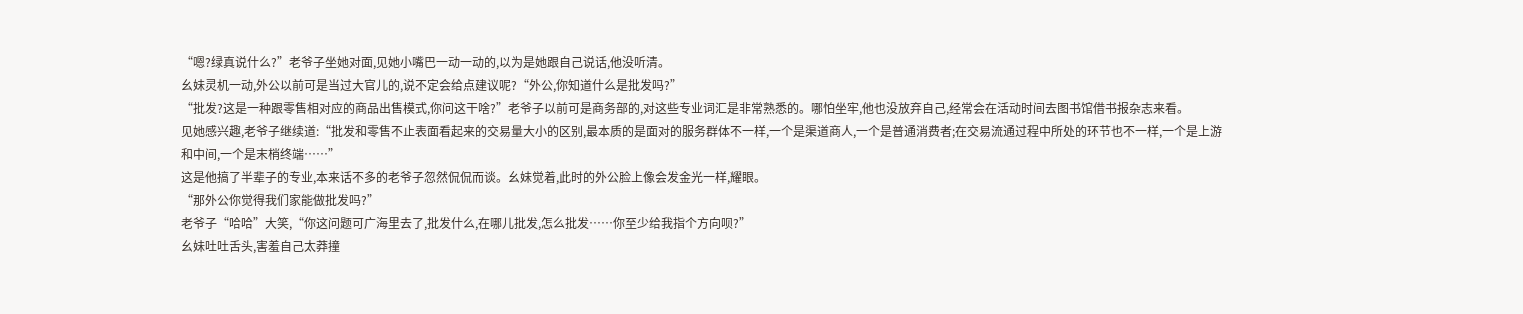“嗯?绿真说什么?”老爷子坐她对面,见她小嘴巴一动一动的,以为是她跟自己说话,他没听清。
幺妹灵机一动,外公以前可是当过大官儿的,说不定会给点建议呢?“外公,你知道什么是批发吗?”
“批发?这是一种跟零售相对应的商品出售模式,你问这干啥?”老爷子以前可是商务部的,对这些专业词汇是非常熟悉的。哪怕坐牢,他也没放弃自己,经常会在活动时间去图书馆借书报杂志来看。
见她感兴趣,老爷子继续道:“批发和零售不止表面看起来的交易量大小的区别,最本质的是面对的服务群体不一样,一个是渠道商人,一个是普通消费者;在交易流通过程中所处的环节也不一样,一个是上游和中间,一个是末梢终端……”
这是他搞了半辈子的专业,本来话不多的老爷子忽然侃侃而谈。幺妹觉着,此时的外公脸上像会发金光一样,耀眼。
“那外公你觉得我们家能做批发吗?”
老爷子“哈哈”大笑,“你这问题可广海里去了,批发什么,在哪儿批发,怎么批发……你至少给我指个方向呗?”
幺妹吐吐舌头,害羞自己太莽撞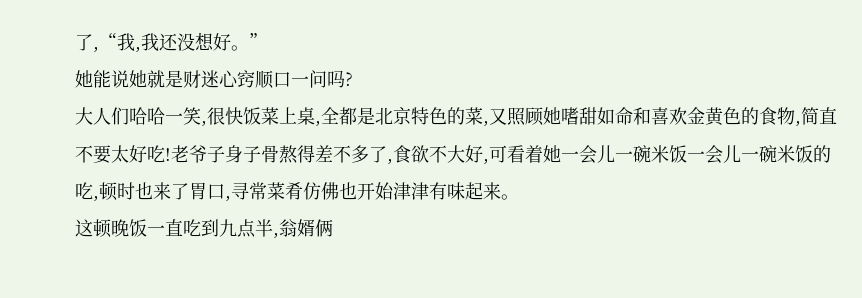了,“我,我还没想好。”
她能说她就是财迷心窍顺口一问吗?
大人们哈哈一笑,很快饭菜上桌,全都是北京特色的菜,又照顾她嗜甜如命和喜欢金黄色的食物,简直不要太好吃!老爷子身子骨熬得差不多了,食欲不大好,可看着她一会儿一碗米饭一会儿一碗米饭的吃,顿时也来了胃口,寻常菜肴仿佛也开始津津有味起来。
这顿晚饭一直吃到九点半,翁婿俩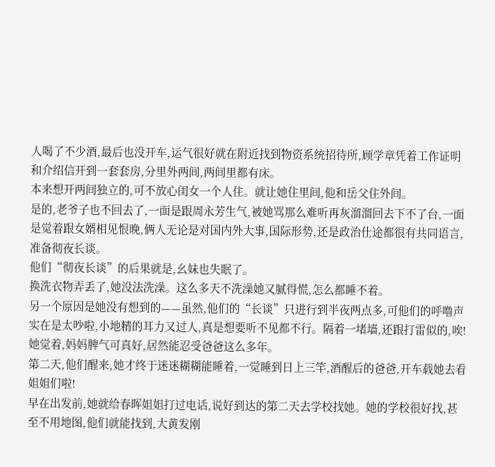人喝了不少酒,最后也没开车,运气很好就在附近找到物资系统招待所,顾学章凭着工作证明和介绍信开到一套套房,分里外两间,两间里都有床。
本来想开两间独立的,可不放心闺女一个人住。就让她住里间,他和岳父住外间。
是的,老爷子也不回去了,一面是跟周永芳生气,被她骂那么难听再灰溜溜回去下不了台,一面是觉着跟女婿相见恨晚,俩人无论是对国内外大事,国际形势,还是政治仕途都很有共同语言,准备彻夜长谈。
他们“彻夜长谈”的后果就是,幺妹也失眠了。
换洗衣物弄丢了,她没法洗澡。这么多天不洗澡她又腻得慌,怎么都睡不着。
另一个原因是她没有想到的——虽然,他们的“长谈”只进行到半夜两点多,可他们的呼噜声实在是太吵啦,小地精的耳力又过人,真是想要听不见都不行。隔着一堵墙,还跟打雷似的,唉!
她觉着,妈妈脾气可真好,居然能忍受爸爸这么多年。
第二天,他们醒来,她才终于迷迷糊糊能睡着,一觉睡到日上三竿,酒醒后的爸爸,开车载她去看姐姐们啦!
早在出发前,她就给春晖姐姐打过电话,说好到达的第二天去学校找她。她的学校很好找,甚至不用地图,他们就能找到,大黄发刚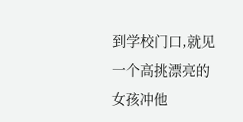到学校门口,就见一个高挑漂亮的女孩冲他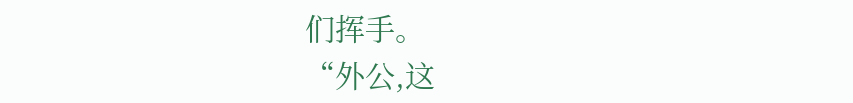们挥手。
“外公,这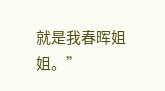就是我春晖姐姐。”